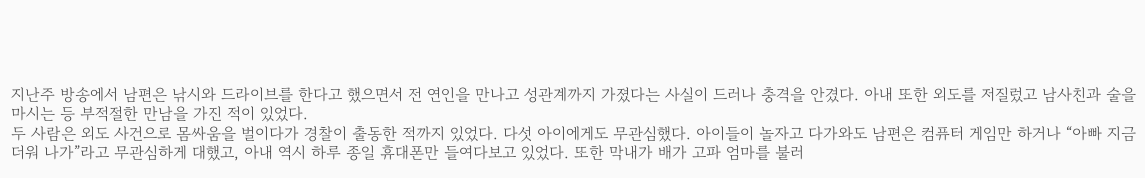지난주 방송에서 남편은 낚시와 드라이브를 한다고 했으면서 전 연인을 만나고 성관계까지 가졌다는 사실이 드러나 충격을 안겼다. 아내 또한 외도를 저질렀고 남사친과 술을 마시는 등 부적절한 만남을 가진 적이 있었다.
두 사람은 외도 사건으로 몸싸움을 벌이다가 경찰이 출동한 적까지 있었다. 다섯 아이에게도 무관심했다. 아이들이 놀자고 다가와도 남편은 컴퓨터 게임만 하거나 “아빠 지금 더워 나가”라고 무관심하게 대했고, 아내 역시 하루 종일 휴대폰만 들여다보고 있었다. 또한 막내가 배가 고파 엄마를 불러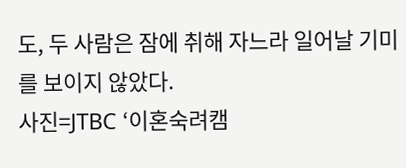도, 두 사람은 잠에 취해 자느라 일어날 기미를 보이지 않았다.
사진=JTBC ‘이혼숙려캠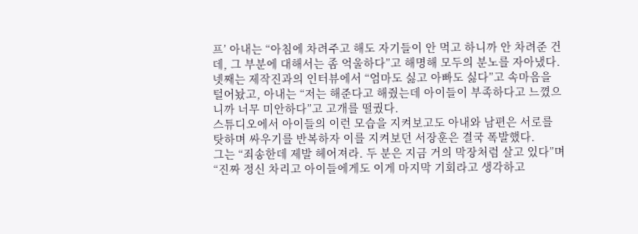프’ 아내는 “아침에 차려주고 해도 자기들이 안 먹고 하니까 안 차려준 건데, 그 부분에 대해서는 좀 억울하다”고 해명해 모두의 분노를 자아냈다. 넷째는 제작진과의 인터뷰에서 “엄마도 싫고 아빠도 싫다”고 속마음을 털어놨고, 아내는 “저는 해준다고 해줬는데 아이들이 부족하다고 느꼈으니까 너무 미안하다”고 고개를 떨궜다.
스튜디오에서 아이들의 이런 모습을 지켜보고도 아내와 남편은 서로를 탓하며 싸우기를 반복하자 이를 지켜보던 서장훈은 결국 폭발했다.
그는 “죄송한데 제발 헤어져라. 두 분은 지금 거의 막장처럼 살고 있다”며 “진짜 정신 차리고 아이들에게도 이게 마지막 기회라고 생각하고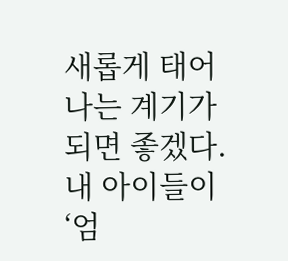새롭게 태어나는 계기가 되면 좋겠다. 내 아이들이 ‘엄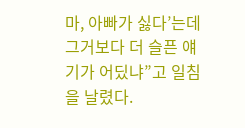마, 아빠가 싫다’는데 그거보다 더 슬픈 얘기가 어딨냐”고 일침을 날렸다.